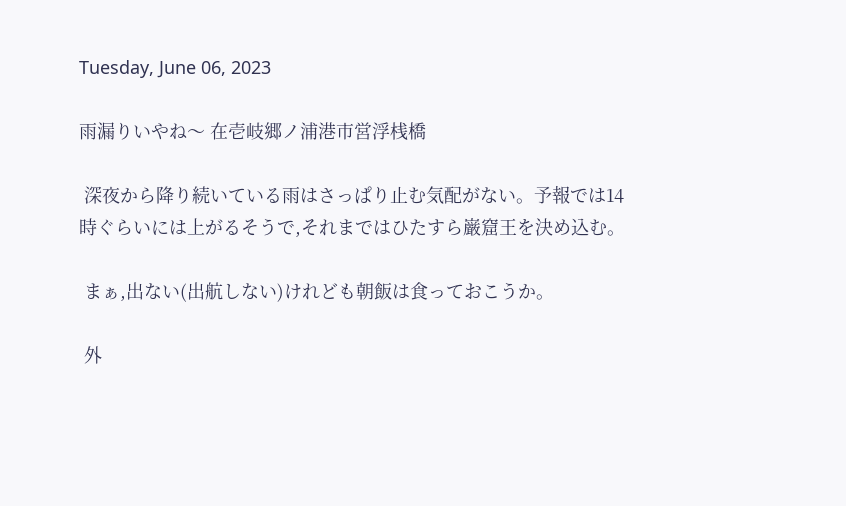Tuesday, June 06, 2023

雨漏りいやね〜 在壱岐郷ノ浦港市営浮桟橋

 深夜から降り続いている雨はさっぱり止む気配がない。予報では14時ぐらいには上がるそうで,それまではひたすら巌窟王を決め込む。

 まぁ,出ない(出航しない)けれども朝飯は食っておこうか。

 外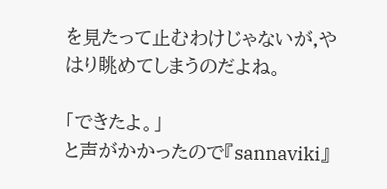を見たって止むわけじゃないが,やはり眺めてしまうのだよね。

「できたよ。」
と声がかかったので『sannaviki』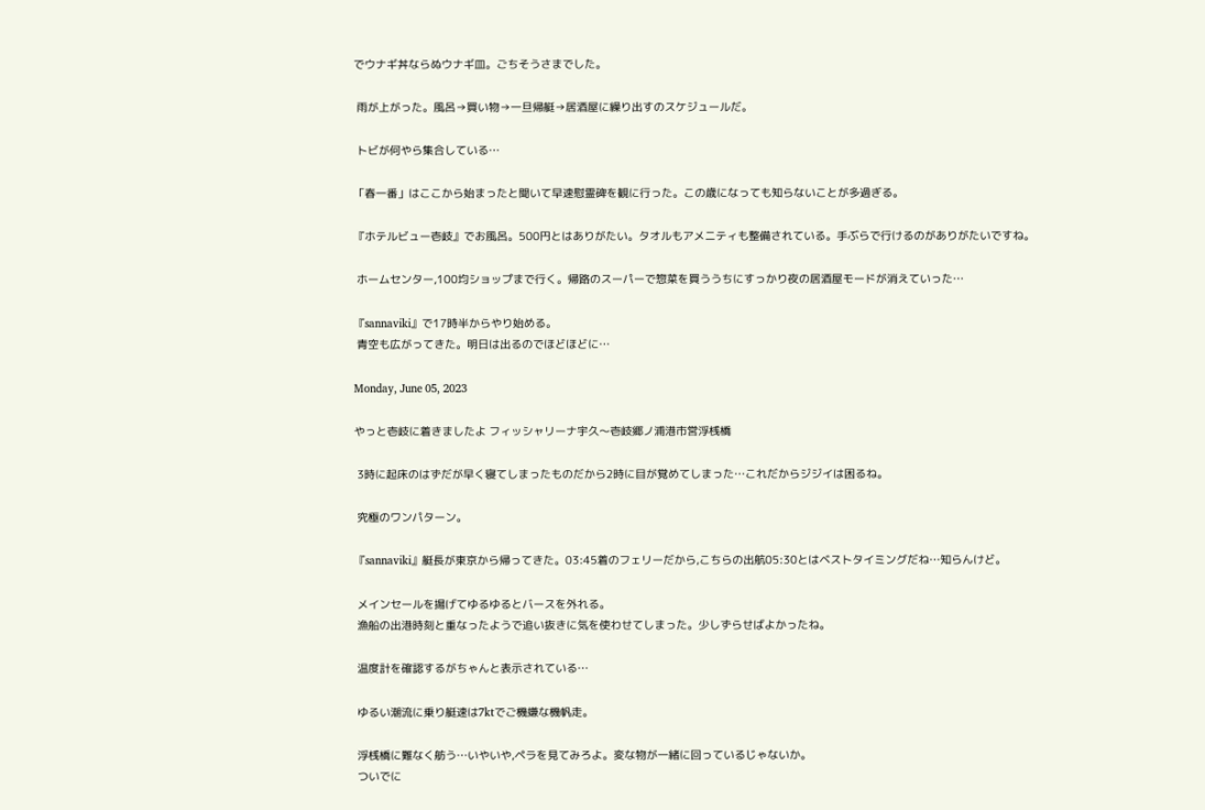でウナギ丼ならぬウナギ皿。ごちそうさまでした。

 雨が上がった。風呂→買い物→一旦帰艇→居酒屋に繰り出すのスケジュールだ。

 トビが何やら集合している…

「春一番」はここから始まったと聞いて早速慰霊碑を観に行った。この歳になっても知らないことが多過ぎる。

『ホテルビュー壱岐』でお風呂。500円とはありがたい。タオルもアメニティも整備されている。手ぶらで行けるのがありがたいですね。

 ホームセンター,100均ショップまで行く。帰路のスーパーで惣菜を買ううちにすっかり夜の居酒屋モードが消えていった…

『sannaviki』で17時半からやり始める。
 青空も広がってきた。明日は出るのでほどほどに…

Monday, June 05, 2023

やっと壱岐に着きましたよ フィッシャリーナ宇久〜壱岐郷ノ浦港市営浮桟橋

 3時に起床のはずだが早く寝てしまったものだから2時に目が覚めてしまった…これだからジジイは困るね。

 究極のワンパターン。

『sannaviki』艇長が東京から帰ってきた。03:45着のフェリーだから,こちらの出航05:30とはベストタイミングだね…知らんけど。

 メインセールを揚げてゆるゆるとバースを外れる。
 漁船の出港時刻と重なったようで追い抜きに気を使わせてしまった。少しずらせばよかったね。

 温度計を確認するがちゃんと表示されている…

 ゆるい潮流に乗り艇速は7ktでご機嫌な機帆走。

 浮桟橋に難なく舫う…いやいや,ペラを見てみろよ。変な物が一緒に回っているじゃないか。
 ついでに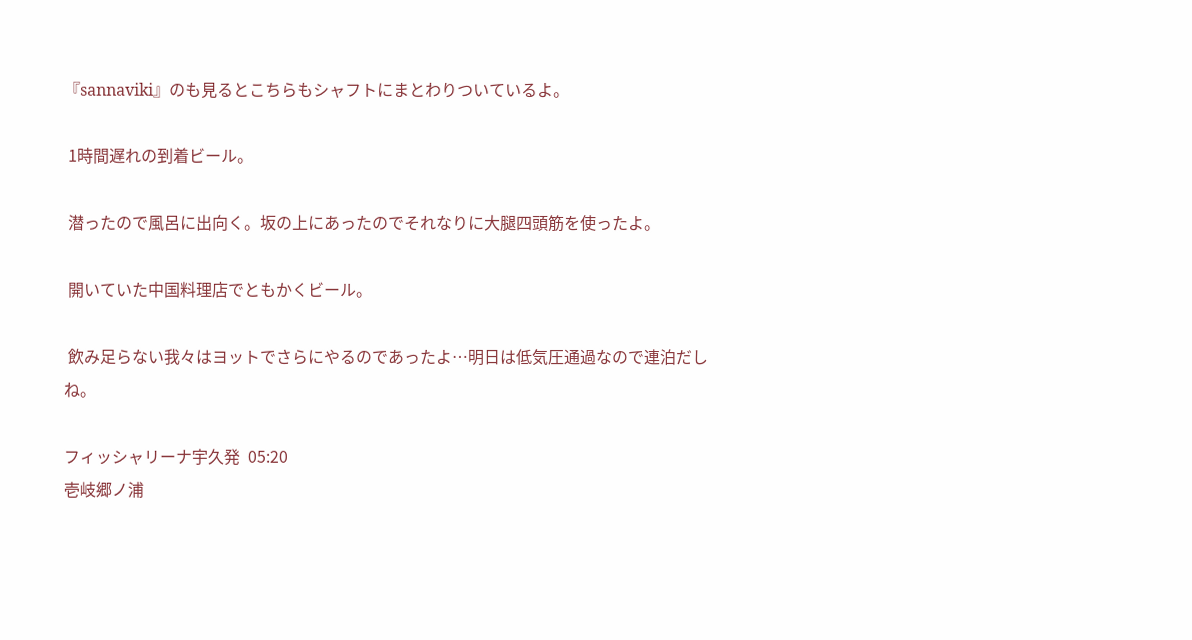『sannaviki』のも見るとこちらもシャフトにまとわりついているよ。

 1時間遅れの到着ビール。

 潜ったので風呂に出向く。坂の上にあったのでそれなりに大腿四頭筋を使ったよ。

 開いていた中国料理店でともかくビール。

 飲み足らない我々はヨットでさらにやるのであったよ…明日は低気圧通過なので連泊だしね。

フィッシャリーナ宇久発  05:20
壱岐郷ノ浦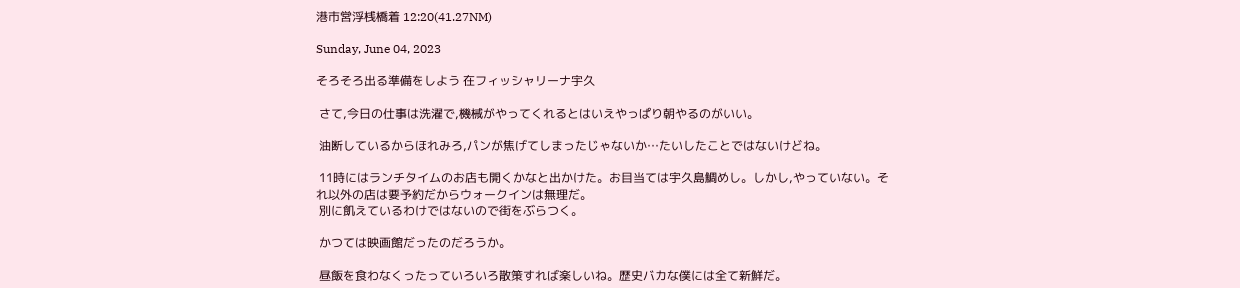港市営浮桟橋着 12:20(41.27NM)

Sunday, June 04, 2023

そろそろ出る準備をしよう 在フィッシャリーナ宇久

 さて,今日の仕事は洗濯で,機械がやってくれるとはいえやっぱり朝やるのがいい。

 油断しているからほれみろ,パンが焦げてしまったじゃないか…たいしたことではないけどね。

 11時にはランチタイムのお店も開くかなと出かけた。お目当ては宇久島鯛めし。しかし,やっていない。それ以外の店は要予約だからウォークインは無理だ。
 別に飢えているわけではないので街をぶらつく。

 かつては映画館だったのだろうか。

 昼飯を食わなくったっていろいろ散策すれば楽しいね。歴史バカな僕には全て新鮮だ。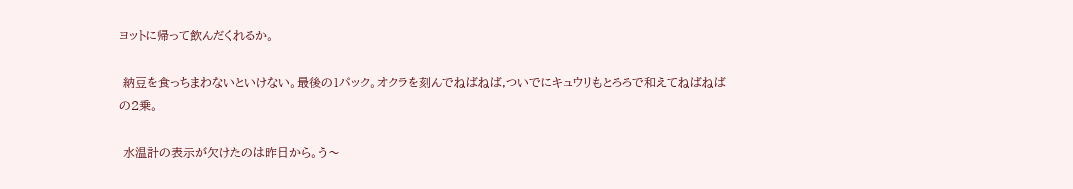ヨットに帰って飲んだくれるか。

 納豆を食っちまわないといけない。最後の1パック。オクラを刻んでねばねば,ついでにキュウリもとろろで和えてねばねばの2乗。

 水温計の表示が欠けたのは昨日から。う〜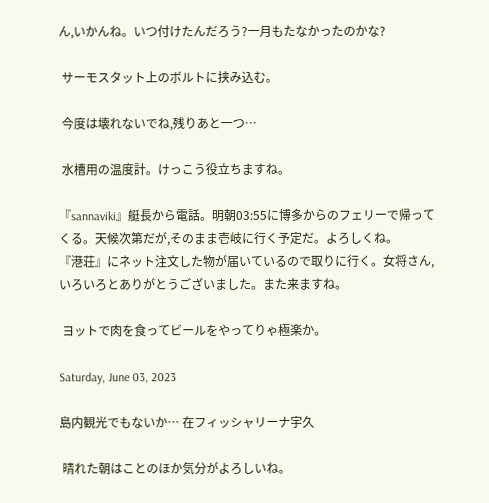ん,いかんね。いつ付けたんだろう?一月もたなかったのかな?

 サーモスタット上のボルトに挟み込む。

 今度は壊れないでね,残りあと一つ…

 水槽用の温度計。けっこう役立ちますね。

『sannaviki』艇長から電話。明朝03:55に博多からのフェリーで帰ってくる。天候次第だが,そのまま壱岐に行く予定だ。よろしくね。
『港荘』にネット注文した物が届いているので取りに行く。女将さん,いろいろとありがとうございました。また来ますね。

 ヨットで肉を食ってビールをやってりゃ極楽か。

Saturday, June 03, 2023

島内観光でもないか… 在フィッシャリーナ宇久

 晴れた朝はことのほか気分がよろしいね。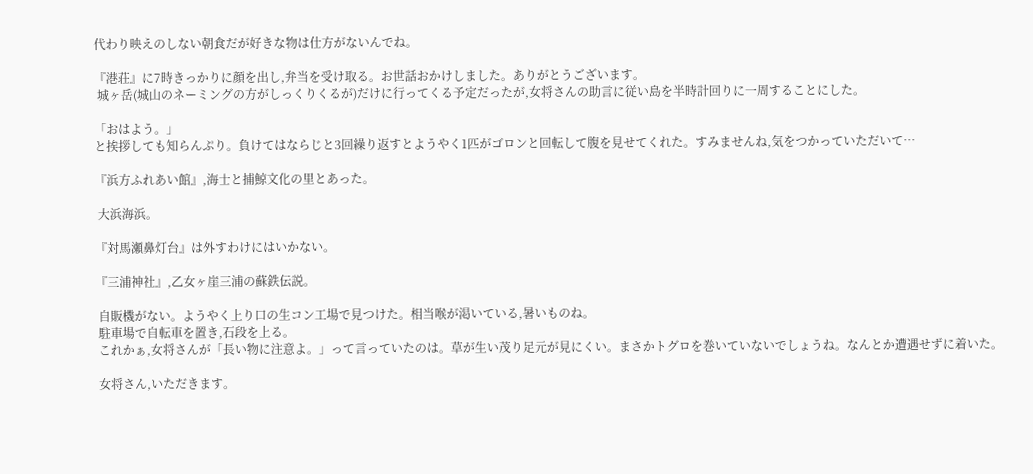代わり映えのしない朝食だが好きな物は仕方がないんでね。

『港荘』に7時きっかりに顔を出し,弁当を受け取る。お世話おかけしました。ありがとうございます。
 城ヶ岳(城山のネーミングの方がしっくりくるが)だけに行ってくる予定だったが,女将さんの助言に従い島を半時計回りに一周することにした。

「おはよう。」
と挨拶しても知らんぷり。負けてはならじと3回繰り返すとようやく1匹がゴロンと回転して腹を見せてくれた。すみませんね,気をつかっていただいて…

『浜方ふれあい館』,海士と捕鯨文化の里とあった。

 大浜海浜。

『対馬瀬鼻灯台』は外すわけにはいかない。

『三浦神社』,乙女ヶ崖三浦の蘇鉄伝説。

 自販機がない。ようやく上り口の生コン工場で見つけた。相当喉が渇いている,暑いものね。
 駐車場で自転車を置き,石段を上る。
 これかぁ,女将さんが「長い物に注意よ。」って言っていたのは。草が生い茂り足元が見にくい。まさかトグロを巻いていないでしょうね。なんとか遭遇せずに着いた。

 女将さん,いただきます。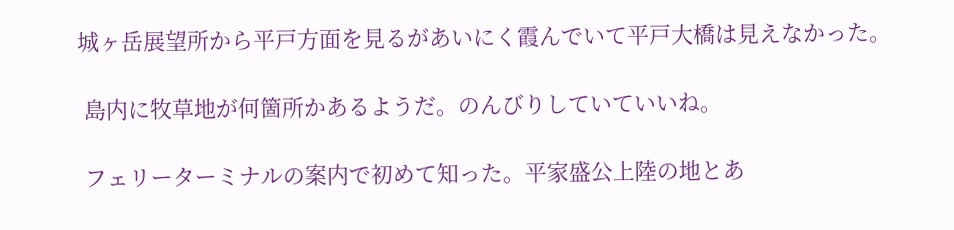城ヶ岳展望所から平戸方面を見るがあいにく霞んでいて平戸大橋は見えなかった。

 島内に牧草地が何箇所かあるようだ。のんびりしていていいね。

 フェリーターミナルの案内で初めて知った。平家盛公上陸の地とあ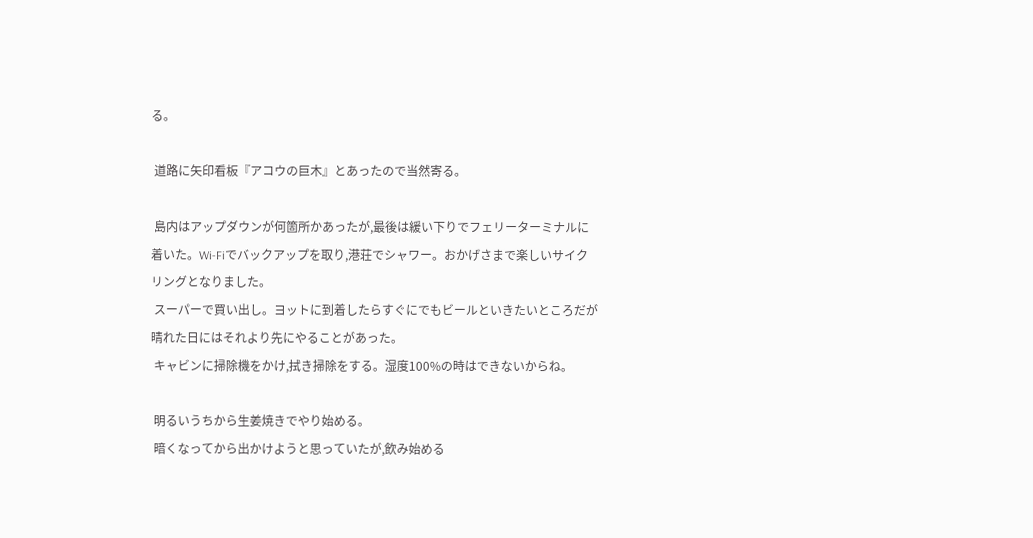る。

 道路に矢印看板『アコウの巨木』とあったので当然寄る。

 島内はアップダウンが何箇所かあったが,最後は緩い下りでフェリーターミナルに着いた。Wi-Fiでバックアップを取り,港荘でシャワー。おかげさまで楽しいサイクリングとなりました。
 スーパーで買い出し。ヨットに到着したらすぐにでもビールといきたいところだが晴れた日にはそれより先にやることがあった。
 キャビンに掃除機をかけ,拭き掃除をする。湿度100%の時はできないからね。

 明るいうちから生姜焼きでやり始める。
 暗くなってから出かけようと思っていたが,飲み始める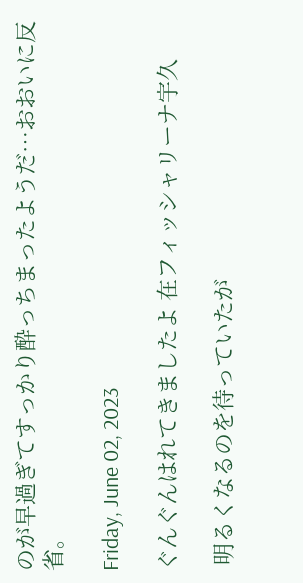のが早過ぎてすっかり酔っちまったようだ…おおいに反省。

Friday, June 02, 2023

ぐんぐんはれてきましたよ 在フィッシャリーナ宇久

 明るくなるのを待っていたが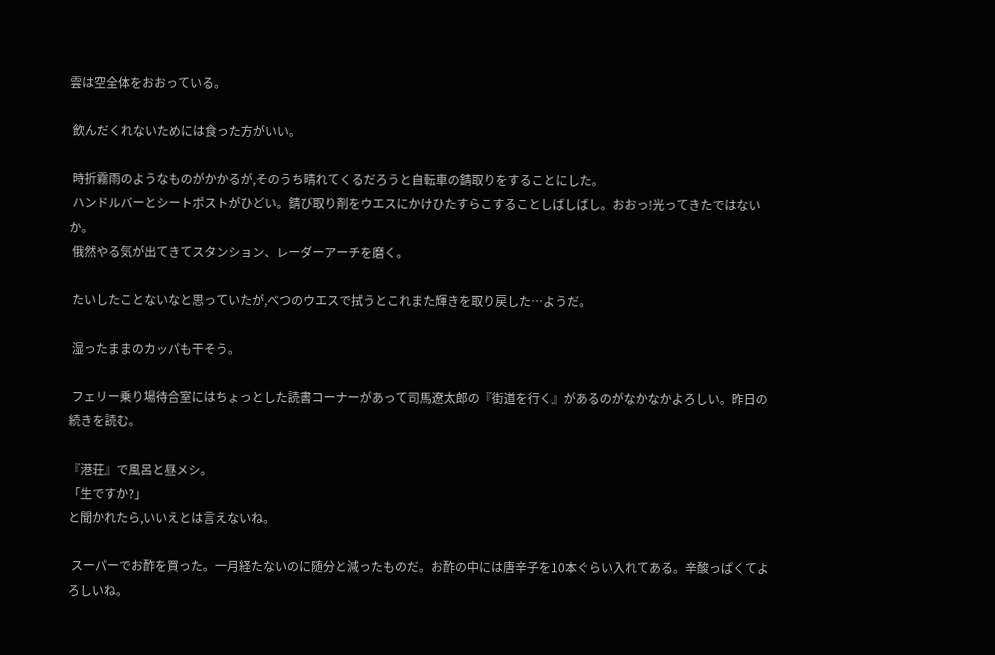雲は空全体をおおっている。

 飲んだくれないためには食った方がいい。

 時折霧雨のようなものがかかるが,そのうち晴れてくるだろうと自転車の錆取りをすることにした。
 ハンドルバーとシートポストがひどい。錆び取り剤をウエスにかけひたすらこすることしばしばし。おおっ!光ってきたではないか。
 俄然やる気が出てきてスタンション、レーダーアーチを磨く。

 たいしたことないなと思っていたが,べつのウエスで拭うとこれまた輝きを取り戻した…ようだ。

 湿ったままのカッパも干そう。

 フェリー乗り場待合室にはちょっとした読書コーナーがあって司馬遼太郎の『街道を行く』があるのがなかなかよろしい。昨日の続きを読む。

『港荘』で風呂と昼メシ。
「生ですか?」
と聞かれたら,いいえとは言えないね。

 スーパーでお酢を買った。一月経たないのに随分と減ったものだ。お酢の中には唐辛子を10本ぐらい入れてある。辛酸っぱくてよろしいね。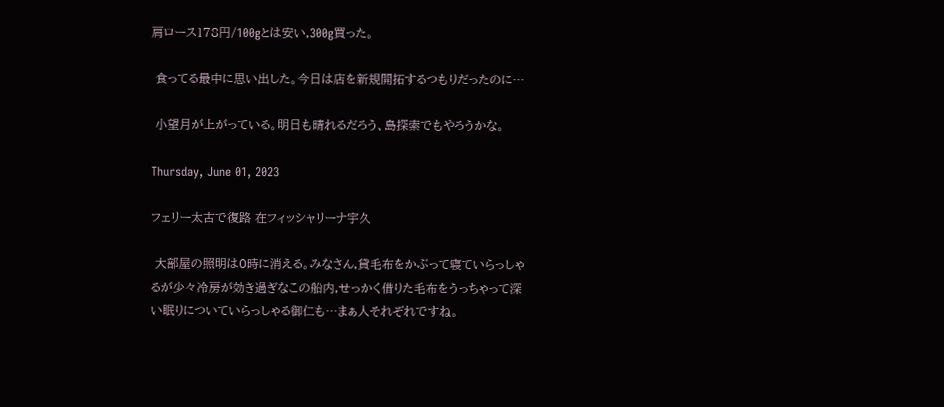肩ロース178円/100gとは安い,300g買った。

 食ってる最中に思い出した。今日は店を新規開拓するつもりだったのに…

 小望月が上がっている。明日も晴れるだろう、島探索でもやろうかな。

Thursday, June 01, 2023

フェリー太古で復路 在フィッシャリーナ宇久

 大部屋の照明は0時に消える。みなさん,貸毛布をかぶって寝ていらっしゃるが少々冷房が効き過ぎなこの船内,せっかく借りた毛布をうっちゃって深い眠りについていらっしゃる御仁も…まぁ人それぞれですね。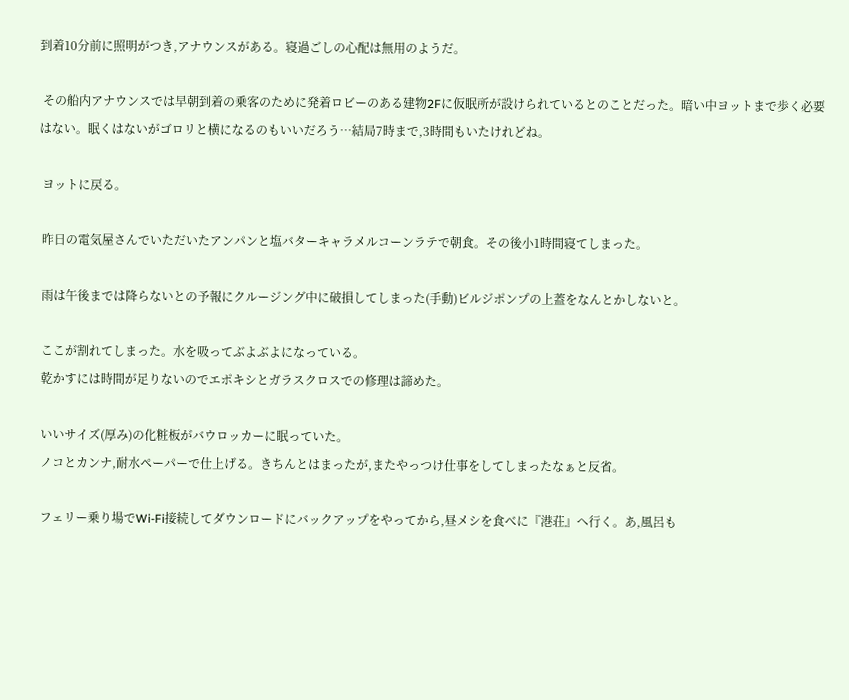到着10分前に照明がつき,アナウンスがある。寝過ごしの心配は無用のようだ。

 その船内アナウンスでは早朝到着の乗客のために発着ロビーのある建物2Fに仮眠所が設けられているとのことだった。暗い中ヨットまで歩く必要はない。眠くはないがゴロリと横になるのもいいだろう…結局7時まで,3時間もいたけれどね。

 ヨットに戻る。

 昨日の電気屋さんでいただいたアンパンと塩バターキャラメルコーンラテで朝食。その後小1時間寝てしまった。

 雨は午後までは降らないとの予報にクルージング中に破損してしまった(手動)ビルジポンプの上蓋をなんとかしないと。

 ここが割れてしまった。水を吸ってぶよぶよになっている。
 乾かすには時間が足りないのでエポキシとガラスクロスでの修理は諦めた。

 いいサイズ(厚み)の化粧板がバウロッカーに眠っていた。
 ノコとカンナ,耐水ペーパーで仕上げる。きちんとはまったが,またやっつけ仕事をしてしまったなぁと反省。

 フェリー乗り場でWi-Fi接続してダウンロードにバックアップをやってから,昼メシを食べに『港荘』へ行く。あ,風呂も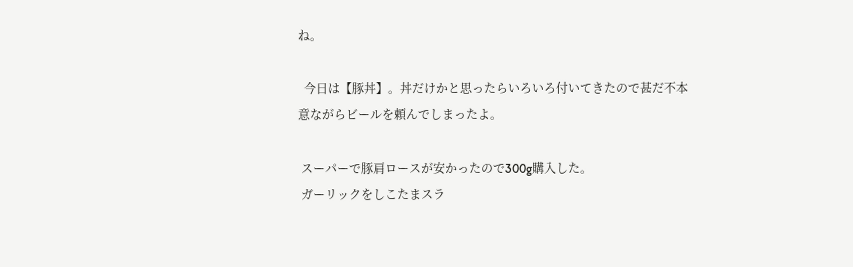ね。

  今日は【豚丼】。丼だけかと思ったらいろいろ付いてきたので甚だ不本意ながらビールを頼んでしまったよ。

 スーパーで豚肩ロースが安かったので300g購入した。
 ガーリックをしこたまスラ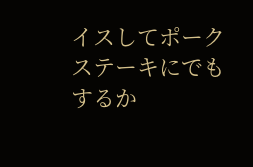イスしてポークステーキにでもするか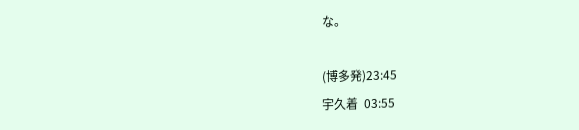な。

(博多発)23:45
宇久着  03:55